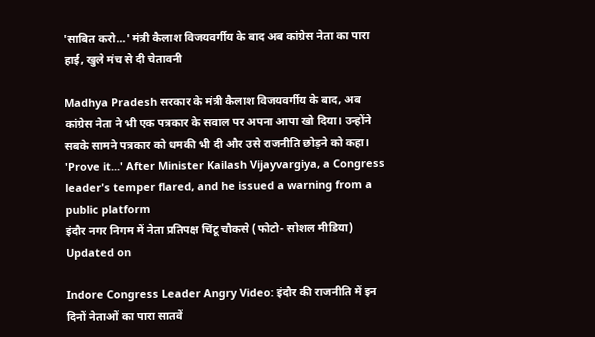'साबित करो...' मंत्री कैलाश विजयवर्गीय के बाद अब कांग्रेस नेता का पारा हाई, खुले मंच से दी चेतावनी

Madhya Pradesh सरकार के मंत्री कैलाश विजयवर्गीय के बाद, अब कांग्रेस नेता ने भी एक पत्रकार के सवाल पर अपना आपा खो दिया। उन्होंने सबके सामने पत्रकार को धमकी भी दी और उसे राजनीति छोड़ने को कहा।
'Prove it...' After Minister Kailash Vijayvargiya, a Congress leader's temper flared, and he issued a warning from a public platform
इंदौर नगर निगम में नेता प्रतिपक्ष चिंटू चौकसे (फोटो- सोशल मीडिया)
Updated on

Indore Congress Leader Angry Video: इंदौर की राजनीति में इन दिनों नेताओं का पारा सातवें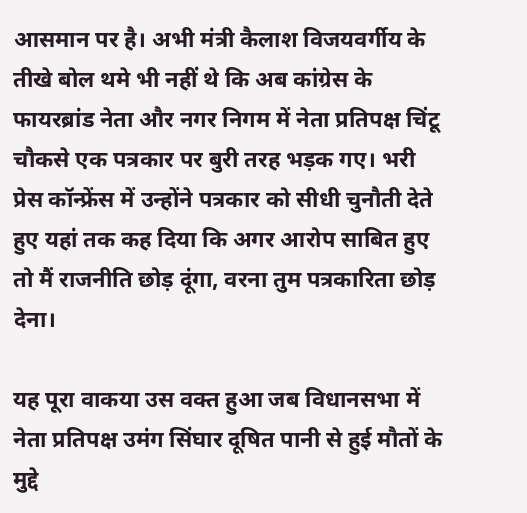आसमान पर है। अभी मंत्री कैलाश विजयवर्गीय के तीखे बोल थमे भी नहीं थे कि अब कांग्रेस के फायरब्रांड नेता और नगर निगम में नेता प्रतिपक्ष चिंटू चौकसे एक पत्रकार पर बुरी तरह भड़क गए। भरी प्रेस कॉन्फ्रेंस में उन्होंने पत्रकार को सीधी चुनौती देते हुए यहां तक कह दिया कि अगर आरोप साबित हुए तो मैं राजनीति छोड़ दूंगा, वरना तुम पत्रकारिता छोड़ देना।

यह पूरा वाकया उस वक्त हुआ जब विधानसभा में नेता प्रतिपक्ष उमंग सिंघार दूषित पानी से हुई मौतों के मुद्दे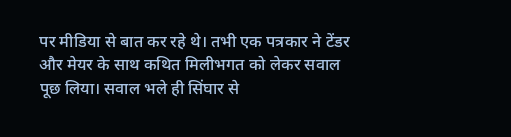पर मीडिया से बात कर रहे थे। तभी एक पत्रकार ने टेंडर और मेयर के साथ कथित मिलीभगत को लेकर सवाल पूछ लिया। सवाल भले ही सिंघार से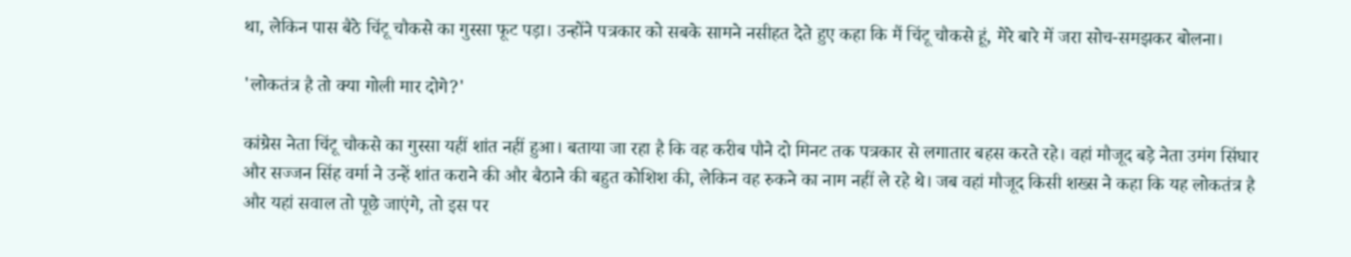था, लेकिन पास बैठे चिंटू चौकसे का गुस्सा फूट पड़ा। उन्होंने पत्रकार को सबके सामने नसीहत देते हुए कहा कि मैं चिंटू चौकसे हूं, मेरे बारे में जरा सोच-समझकर बोलना।

'लोकतंत्र है तो क्या गोली मार दोगे?'

कांग्रेस नेता चिंटू चौकसे का गुस्सा यहीं शांत नहीं हुआ। बताया जा रहा है कि वह करीब पौने दो मिनट तक पत्रकार से लगातार बहस करते रहे। वहां मौजूद बड़े नेता उमंग सिंघार और सज्जन सिंह वर्मा ने उन्हें शांत कराने की और बैठाने की बहुत कोशिश की, लेकिन वह रुकने का नाम नहीं ले रहे थे। जब वहां मौजूद किसी शख्स ने कहा कि यह लोकतंत्र है और यहां सवाल तो पूछे जाएंगे, तो इस पर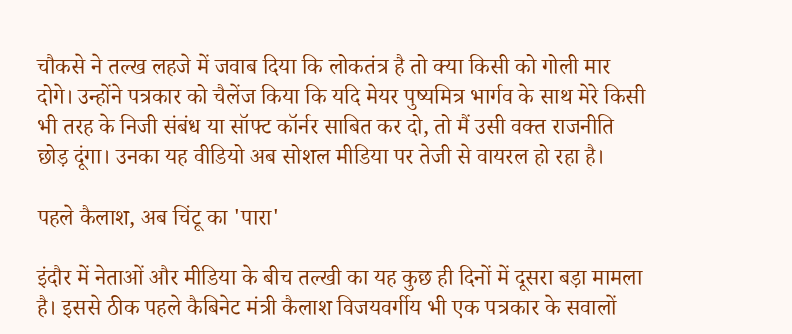चौकसे ने तल्ख लहजे में जवाब दिया कि लोकतंत्र है तो क्या किसी को गोली मार दोगे। उन्होंने पत्रकार को चैलेंज किया कि यदि मेयर पुष्यमित्र भार्गव के साथ मेरे किसी भी तरह के निजी संबंध या सॉफ्ट कॉर्नर साबित कर दो, तो मैं उसी वक्त राजनीति छोड़ दूंगा। उनका यह वीडियो अब सोशल मीडिया पर तेजी से वायरल हो रहा है।

पहले कैलाश, अब चिंटू का 'पारा'

इंदौर में नेताओं और मीडिया के बीच तल्खी का यह कुछ ही दिनों में दूसरा बड़ा मामला है। इससे ठीक पहले कैबिनेट मंत्री कैलाश विजयवर्गीय भी एक पत्रकार के सवालों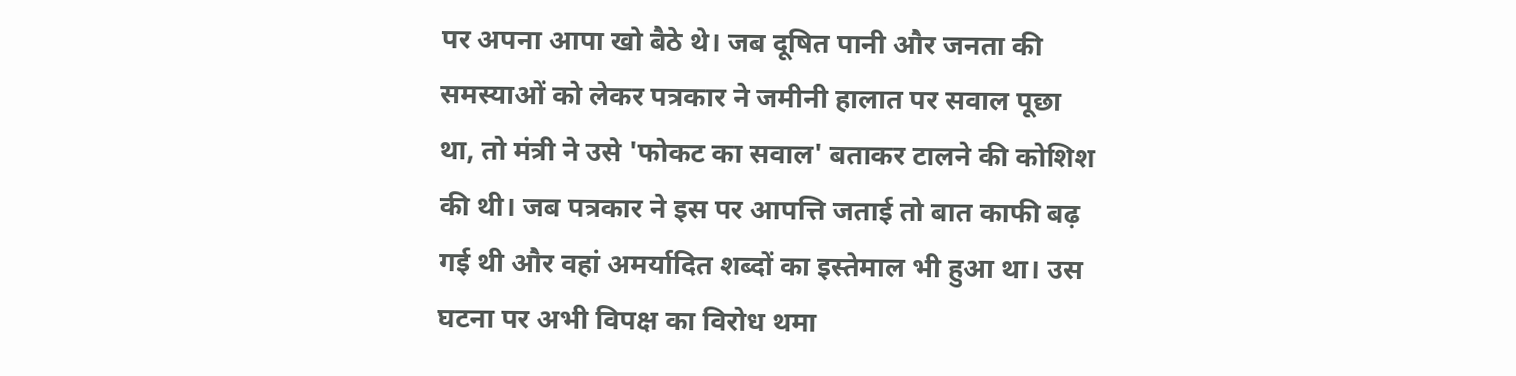पर अपना आपा खो बैठे थे। जब दूषित पानी और जनता की समस्याओं को लेकर पत्रकार ने जमीनी हालात पर सवाल पूछा था, तो मंत्री ने उसे 'फोकट का सवाल' बताकर टालने की कोशिश की थी। जब पत्रकार ने इस पर आपत्ति जताई तो बात काफी बढ़ गई थी और वहां अमर्यादित शब्दों का इस्तेमाल भी हुआ था। उस घटना पर अभी विपक्ष का विरोध थमा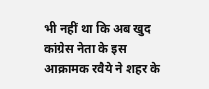भी नहीं था कि अब खुद कांग्रेस नेता के इस आक्रामक रवैये ने शहर के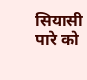सियासी पारे को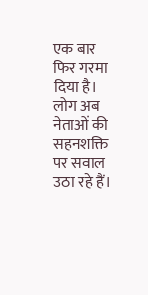एक बार फिर गरमा दिया है। लोग अब नेताओं की सहनशक्ति पर सवाल उठा रहे हैं।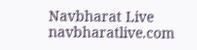Navbharat Live
navbharatlive.com